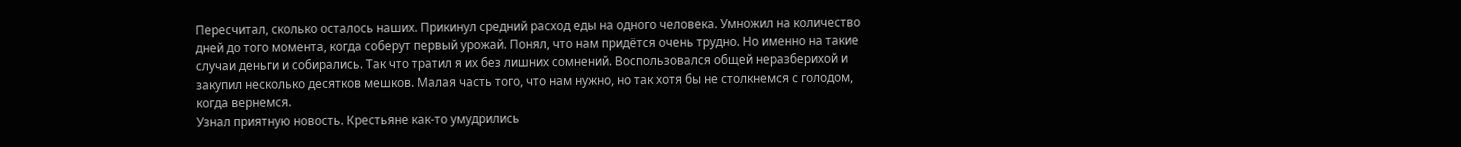Пересчитал, сколько осталось наших. Прикинул средний расход еды на одного человека. Умножил на количество дней до того момента, когда соберут первый урожай. Понял, что нам придётся очень трудно. Но именно на такие случаи деньги и собирались. Так что тратил я их без лишних сомнений. Воспользовался общей неразберихой и закупил несколько десятков мешков. Малая часть того, что нам нужно, но так хотя бы не столкнемся с голодом, когда вернемся.
Узнал приятную новость. Крестьяне как-то умудрились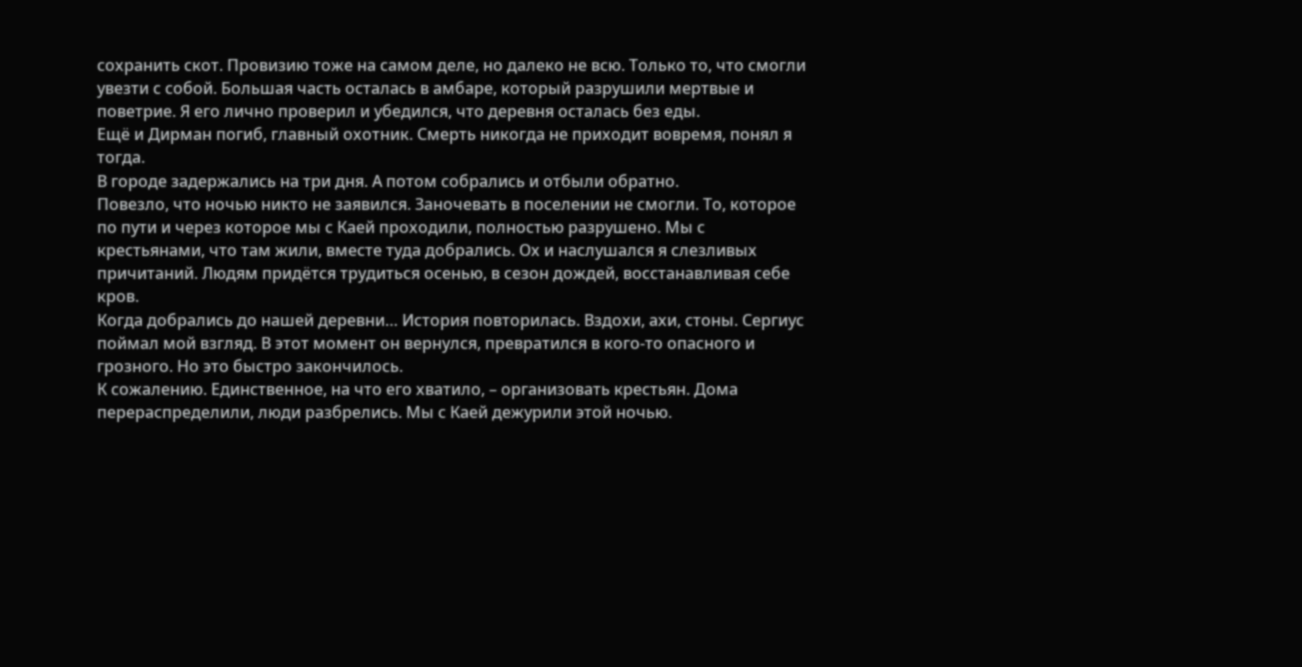сохранить скот. Провизию тоже на самом деле, но далеко не всю. Только то, что смогли увезти с собой. Большая часть осталась в амбаре, который разрушили мертвые и поветрие. Я его лично проверил и убедился, что деревня осталась без еды.
Ещё и Дирман погиб, главный охотник. Смерть никогда не приходит вовремя, понял я тогда.
В городе задержались на три дня. А потом собрались и отбыли обратно.
Повезло, что ночью никто не заявился. Заночевать в поселении не смогли. То, которое по пути и через которое мы с Каей проходили, полностью разрушено. Мы с крестьянами, что там жили, вместе туда добрались. Ох и наслушался я слезливых причитаний. Людям придётся трудиться осенью, в сезон дождей, восстанавливая себе кров.
Когда добрались до нашей деревни… История повторилась. Вздохи, ахи, стоны. Сергиус поймал мой взгляд. В этот момент он вернулся, превратился в кого-то опасного и грозного. Но это быстро закончилось.
К сожалению. Единственное, на что его хватило, – организовать крестьян. Дома перераспределили, люди разбрелись. Мы с Каей дежурили этой ночью.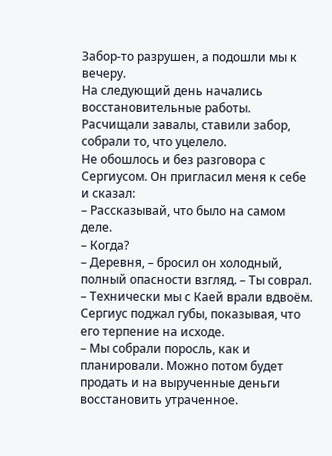Забор-то разрушен, а подошли мы к вечеру.
На следующий день начались восстановительные работы. Расчищали завалы, ставили забор, собрали то, что уцелело.
Не обошлось и без разговора с Сергиусом. Он пригласил меня к себе и сказал:
– Рассказывай, что было на самом деле.
– Когда?
– Деревня, – бросил он холодный, полный опасности взгляд. – Ты соврал.
– Технически мы с Каей врали вдвоём.
Сергиус поджал губы, показывая, что его терпение на исходе.
– Мы собрали поросль, как и планировали. Можно потом будет продать и на вырученные деньги восстановить утраченное.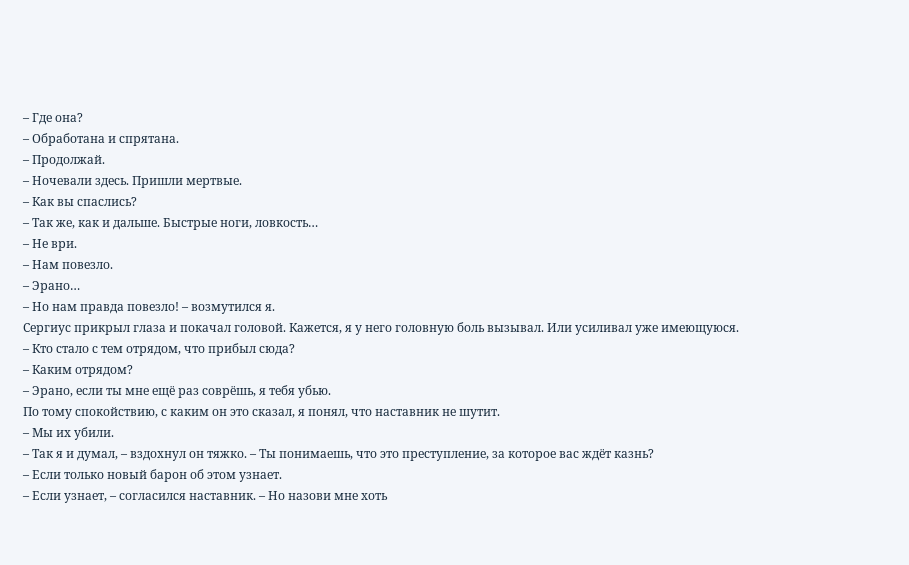– Где она?
– Обработана и спрятана.
– Продолжай.
– Ночевали здесь. Пришли мертвые.
– Как вы спаслись?
– Так же, как и дальше. Быстрые ноги, ловкость…
– Не ври.
– Нам повезло.
– Эрано…
– Но нам правда повезло! – возмутился я.
Сергиус прикрыл глаза и покачал головой. Кажется, я у него головную боль вызывал. Или усиливал уже имеющуюся.
– Кто стало с тем отрядом, что прибыл сюда?
– Каким отрядом?
– Эрано, если ты мне ещё раз соврёшь, я тебя убью.
По тому спокойствию, с каким он это сказал, я понял, что наставник не шутит.
– Мы их убили.
– Так я и думал, – вздохнул он тяжко. – Ты понимаешь, что это преступление, за которое вас ждёт казнь?
– Если только новый барон об этом узнает.
– Если узнает, – согласился наставник. – Но назови мне хоть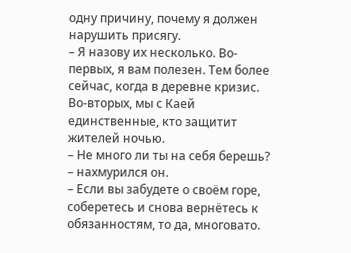одну причину, почему я должен нарушить присягу.
– Я назову их несколько. Во-первых, я вам полезен. Тем более сейчас, когда в деревне кризис. Во-вторых, мы с Каей единственные, кто защитит жителей ночью.
– Не много ли ты на себя берешь? – нахмурился он.
– Если вы забудете о своём горе, соберетесь и снова вернётесь к обязанностям, то да, многовато.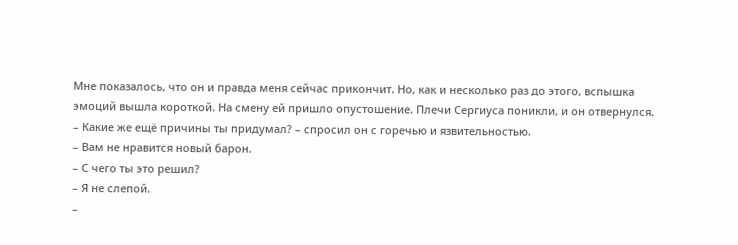Мне показалось, что он и правда меня сейчас прикончит. Но, как и несколько раз до этого, вспышка эмоций вышла короткой. На смену ей пришло опустошение. Плечи Сергиуса поникли, и он отвернулся.
– Какие же ещё причины ты придумал? – спросил он с горечью и язвительностью.
– Вам не нравится новый барон.
– С чего ты это решил?
– Я не слепой.
–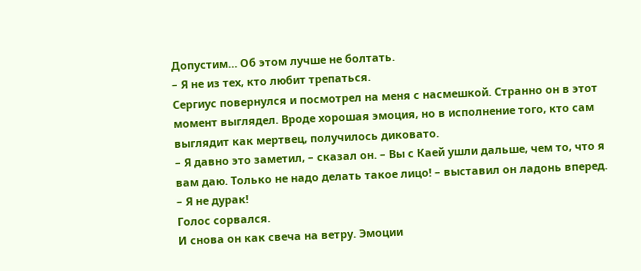Допустим… Об этом лучше не болтать.
– Я не из тех, кто любит трепаться.
Сергиус повернулся и посмотрел на меня с насмешкой. Странно он в этот момент выглядел. Вроде хорошая эмоция, но в исполнение того, кто сам выглядит как мертвец, получилось диковато.
– Я давно это заметил, – сказал он. – Вы с Каей ушли дальше, чем то, что я вам даю. Только не надо делать такое лицо! – выставил он ладонь вперед. – Я не дурак!
Голос сорвался.
И снова он как свеча на ветру. Эмоции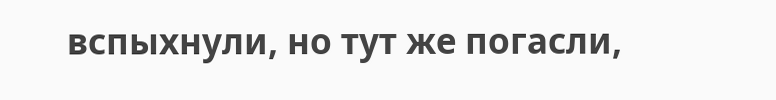вспыхнули, но тут же погасли,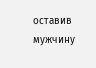оставив мужчину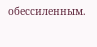обессиленным.